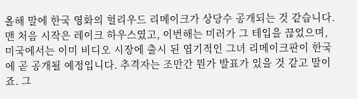올해 말에 한국 영화의 헐리우드 리메이크가 상당수 공개되는 것 같습니다. 맨 처음 시작은 레이크 하우스였고, 이번해는 미러가 그 테입을 끊었으며, 미국에서는 이미 비디오 시장에 출시 된 엽기적인 그녀 리메이크판이 한국에 곧 공개될 예정입니다. 추격자는 조만간 뭔가 발표가 있을 것 같고 말이죠. 그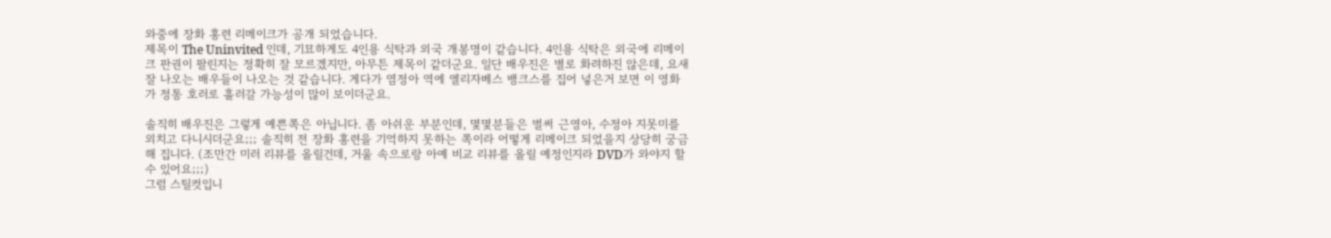와중에 장화 홍련 리메이크가 공개 되었습니다.
제목이 The Uninvited 인데, 기묘하게도 4인용 식탁과 외국 개봉명이 같습니다. 4인용 식탁은 외국에 리메이크 판권이 팔린지는 정확히 잘 모르겠지만, 아무튼 제목이 같더군요. 일단 배우진은 별로 화려하진 않은데, 요새 잘 나오는 배우들이 나오는 것 같습니다. 게다가 염정아 역에 엘리자베스 뱅크스를 집어 넣은거 보면 이 영화가 정통 호러로 흘러갈 가능성이 많이 보이더군요.

솔직히 배우진은 그렇게 예쁜쪽은 아닙니다. 좀 아쉬운 부분인데, 몇몇분들은 벌써 근영아, 수정아 지못미를 외치고 다니시더군요;;; 솔직히 전 장화 홍련을 기억하지 못하는 쪽이라 어떻게 리메이크 되었을지 상당히 궁금해 집니다. (조만간 미러 리뷰를 올릴건데, 거울 속으로랑 아예 비교 리뷰를 올릴 예정인지라 DVD가 와야지 할 수 있어요;;;)
그럼 스틸컷입니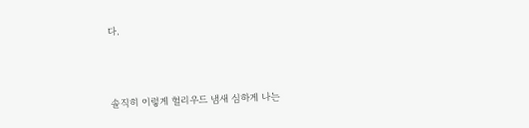다.



솔직히 이렇게 헐리우드 냄새 심하게 나는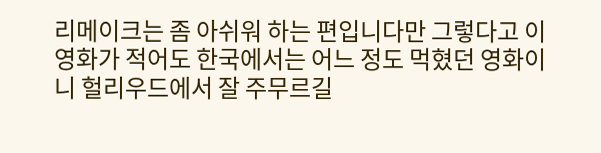리메이크는 좀 아쉬워 하는 편입니다만 그렇다고 이 영화가 적어도 한국에서는 어느 정도 먹혔던 영화이니 헐리우드에서 잘 주무르길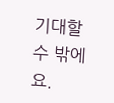기대할 수 밖에요.